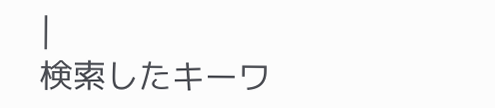|
検索したキーワ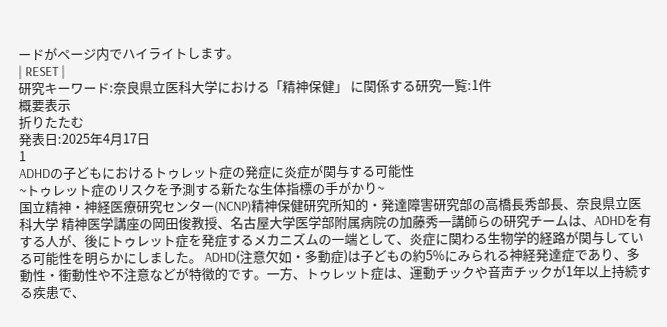ードがページ内でハイライトします。
| RESET |
研究キーワード:奈良県立医科大学における「精神保健」 に関係する研究一覧:1件
概要表示
折りたたむ
発表日:2025年4月17日
1
ADHDの子どもにおけるトゥレット症の発症に炎症が関与する可能性
~トゥレット症のリスクを予測する新たな生体指標の手がかり~
国立精神・神経医療研究センター(NCNP)精神保健研究所知的・発達障害研究部の高橋長秀部長、奈良県立医科大学 精神医学講座の岡田俊教授、名古屋大学医学部附属病院の加藤秀一講師らの研究チームは、ADHDを有する人が、後にトゥレット症を発症するメカニズムの一端として、炎症に関わる生物学的経路が関与している可能性を明らかにしました。 ADHD(注意欠如・多動症)は子どもの約5%にみられる神経発達症であり、多動性・衝動性や不注意などが特徴的です。一方、トゥレット症は、運動チックや音声チックが1年以上持続する疾患で、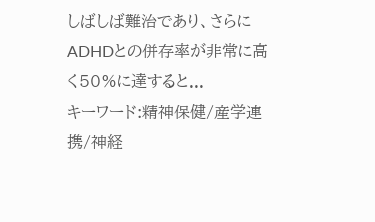しばしば難治であり、さらにADHDとの併存率が非常に高く50%に達すると...
キーワード:精神保健/産学連携/神経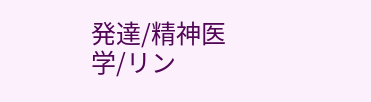発達/精神医学/リン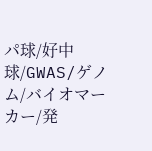パ球/好中球/GWAS/ゲノム/バイオマーカー/発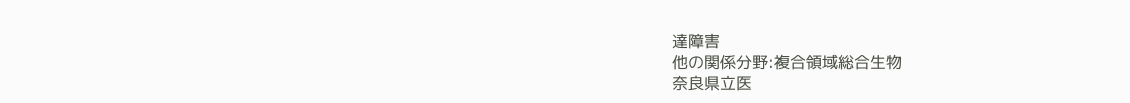達障害
他の関係分野:複合領域総合生物
奈良県立医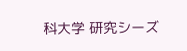科大学 研究シーズ